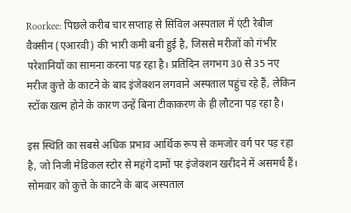Roorkee: पिछले करीब चार सप्ताह से सिविल अस्पताल में एंटी रेबीज वैक्सीन (एआरवी) की भारी कमी बनी हुई है, जिससे मरीजों को गंभीर परेशानियों का सामना करना पड़ रहा है। प्रतिदिन लगभग 30 से 35 नए मरीज कुत्ते के काटने के बाद इंजेक्शन लगवाने अस्पताल पहुंच रहे हैं, लेकिन स्टॉक खत्म होने के कारण उन्हें बिना टीकाकरण के ही लौटना पड़ रहा है।

इस स्थिति का सबसे अधिक प्रभाव आर्थिक रूप से कमजोर वर्ग पर पड़ रहा है, जो निजी मेडिकल स्टोर से महंगे दामों पर इंजेक्शन खरीदने में असमर्थ हैं। सोमवार को कुत्ते के काटने के बाद अस्पताल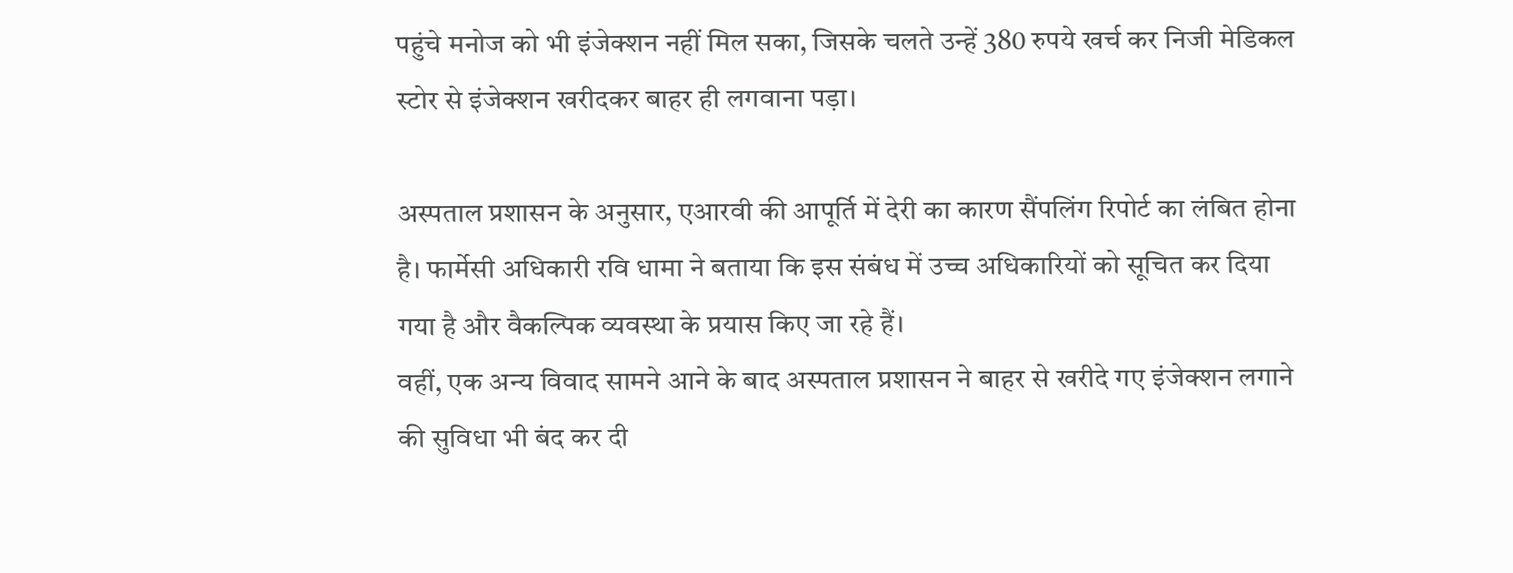पहुंचे मनोज को भी इंजेक्शन नहीं मिल सका, जिसके चलते उन्हें 380 रुपये खर्च कर निजी मेडिकल स्टोर से इंजेक्शन खरीदकर बाहर ही लगवाना पड़ा।

अस्पताल प्रशासन के अनुसार, एआरवी की आपूर्ति में देरी का कारण सैंपलिंग रिपोर्ट का लंबित होना है। फार्मेसी अधिकारी रवि धामा ने बताया कि इस संबंध में उच्च अधिकारियों को सूचित कर दिया गया है और वैकल्पिक व्यवस्था के प्रयास किए जा रहे हैं।
वहीं, एक अन्य विवाद सामने आने के बाद अस्पताल प्रशासन ने बाहर से खरीदे गए इंजेक्शन लगाने की सुविधा भी बंद कर दी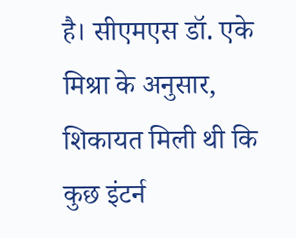है। सीएमएस डॉ. एके मिश्रा के अनुसार, शिकायत मिली थी कि कुछ इंटर्न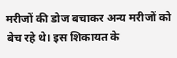मरीजों की डोज बचाकर अन्य मरीजों को बेच रहे थे। इस शिकायत के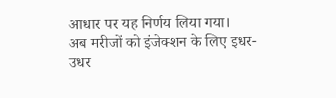आधार पर यह निर्णय लिया गया।
अब मरीजों को इंजेक्शन के लिए इधर-उधर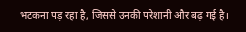भटकना पड़ रहा है, जिससे उनकी परेशानी और बढ़ गई है।